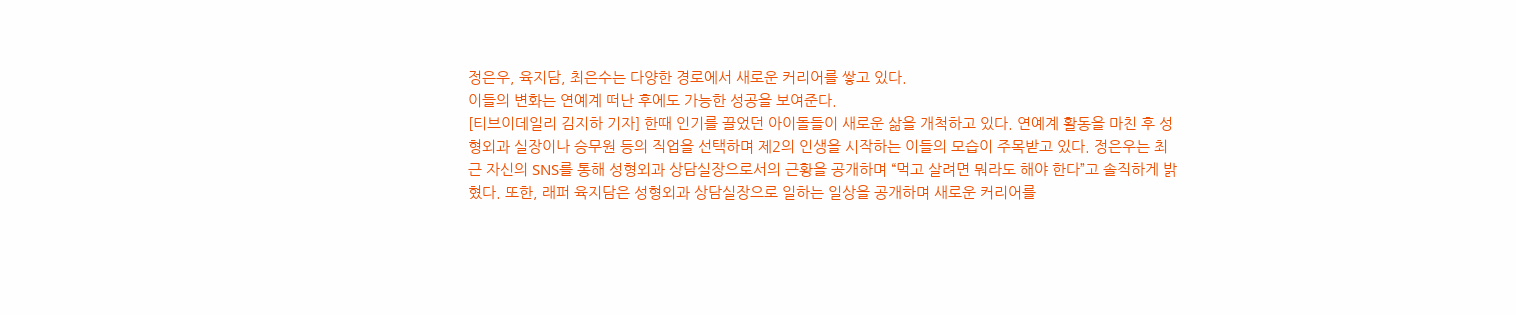정은우, 육지담, 최은수는 다양한 경로에서 새로운 커리어를 쌓고 있다.
이들의 변화는 연예계 떠난 후에도 가능한 성공을 보여준다.
[티브이데일리 김지하 기자] 한때 인기를 끌었던 아이돌들이 새로운 삶을 개척하고 있다. 연예계 활동을 마친 후 성형외과 실장이나 승무원 등의 직업을 선택하며 제2의 인생을 시작하는 이들의 모습이 주목받고 있다. 정은우는 최근 자신의 SNS를 통해 성형외과 상담실장으로서의 근황을 공개하며 “먹고 살려면 뭐라도 해야 한다”고 솔직하게 밝혔다. 또한, 래퍼 육지담은 성형외과 상담실장으로 일하는 일상을 공개하며 새로운 커리어를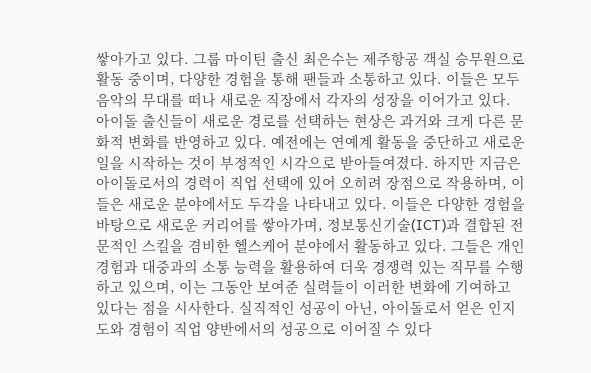쌓아가고 있다. 그룹 마이틴 출신 최은수는 제주항공 객실 승무원으로 활동 중이며, 다양한 경험을 통해 팬들과 소통하고 있다. 이들은 모두 음악의 무대를 떠나 새로운 직장에서 각자의 성장을 이어가고 있다.
아이돌 출신들이 새로운 경로를 선택하는 현상은 과거와 크게 다른 문화적 변화를 반영하고 있다. 예전에는 연예계 활동을 중단하고 새로운 일을 시작하는 것이 부정적인 시각으로 받아들여졌다. 하지만 지금은 아이돌로서의 경력이 직업 선택에 있어 오히려 장점으로 작용하며, 이들은 새로운 분야에서도 두각을 나타내고 있다. 이들은 다양한 경험을 바탕으로 새로운 커리어를 쌓아가며, 정보통신기술(ICT)과 결합된 전문적인 스킬을 겸비한 헬스케어 분야에서 활동하고 있다. 그들은 개인 경험과 대중과의 소통 능력을 활용하여 더욱 경쟁력 있는 직무를 수행하고 있으며, 이는 그동안 보여준 실력들이 이러한 변화에 기여하고 있다는 점을 시사한다. 실직적인 성공이 아닌, 아이돌로서 얻은 인지도와 경험이 직업 양반에서의 성공으로 이어질 수 있다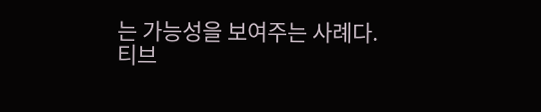는 가능성을 보여주는 사례다.
티브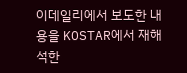이데일리에서 보도한 내용을 KOSTAR에서 재해석한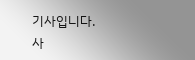기사입니다.
사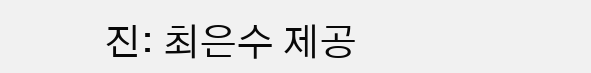진: 최은수 제공